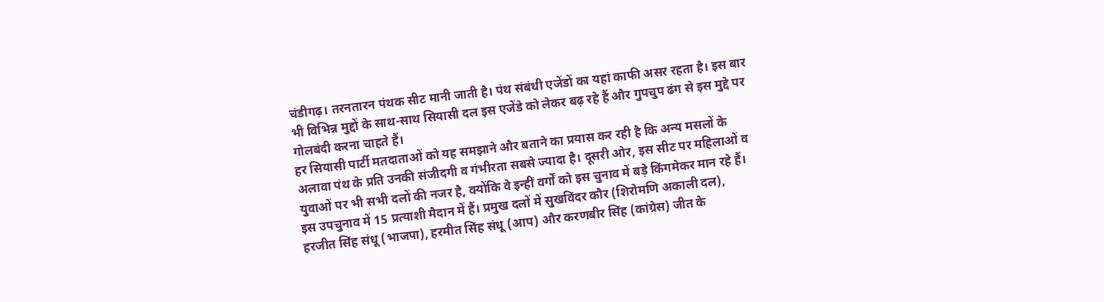चंडीगढ़। तरनतारन पंथक सीट मानी जाती है। पंथ संबंधी एजेंडों का यहां काफी असर रहता है। इस बार भी विभिन्न मुद्दों के साथ-साथ सियासी दल इस एजेंडे को लेकर बढ़ रहे हैं और गुपचुप ढंग से इस मुद्दे पर गोलबंदी करना चाहते हैं।
हर सियासी पार्टी मतदाताओं को यह समझाने और बताने का प्रयास कर रही है कि अन्य मसलों के अलावा पंथ के प्रति उनकी संजीदगी व गंभीरता सबसे ज्यादा है। दूसरी ओर, इस सीट पर महिलाओं व युवाओं पर भी सभी दलों की नजर है, क्योंकि वे इन्हीं वर्गों को इस चुनाव में बड़े किंगमेकर मान रहे हैं।
इस उपचुनाव में 15 प्रत्याशी मैदान में हैं। प्रमुख दलों में सुखविंदर कौर (शिरोमणि अकाली दल), हरजीत सिंह संधू (भाजपा), हरमीत सिंह संधू (आप) और करणबीर सिंह (कांग्रेस) जीत के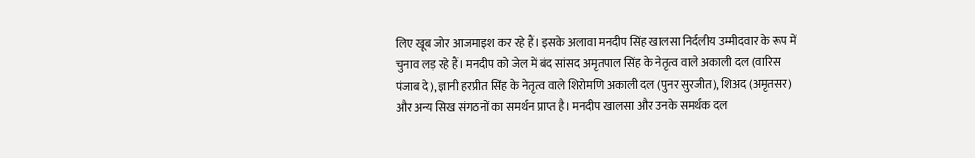लिए खूब जोर आजमाइश कर रहे हैं। इसके अलावा मनदीप सिंह खालसा निर्दलीय उम्मीदवार के रूप में चुनाव लड़ रहे हैं। मनदीप को जेल में बंद सांसद अमृतपाल सिंह के नेतृत्व वाले अकाली दल (वारिस पंजाब दे), ज्ञानी हरप्रीत सिंह के नेतृत्व वाले शिरोमणि अकाली दल (पुनर सुरजीत), शिअद (अमृतसर) और अन्य सिख संगठनों का समर्थन प्राप्त है। मनदीप खालसा और उनके समर्थक दल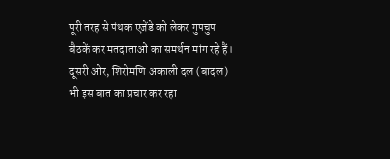पूरी तरह से पंथक एजेंडे को लेकर गुपचुप बैठकें कर मतदाताओं का समर्थन मांग रहे हैं।
दूसरी ओर, शिरोमणि अकाली दल (बादल) भी इस बात का प्रचार कर रहा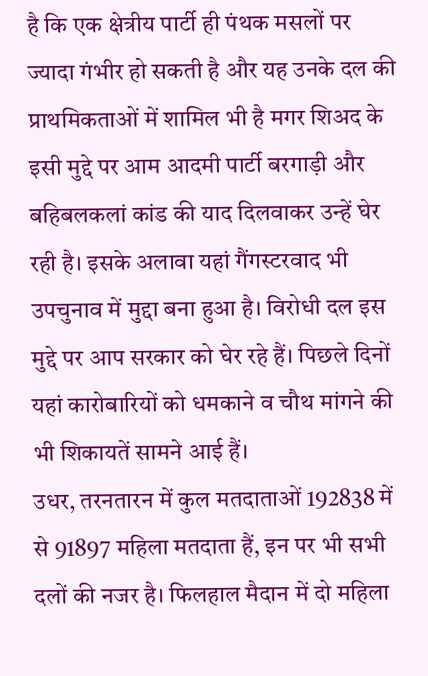है कि एक क्षेत्रीय पार्टी ही पंथक मसलों पर ज्यादा गंभीर हो सकती है और यह उनके दल की प्राथमिकताओं में शामिल भी है मगर शिअद के इसी मुद्दे पर आम आदमी पार्टी बरगाड़ी और बहिबलकलां कांड की याद दिलवाकर उन्हें घेर रही है। इसके अलावा यहां गैंगस्टरवाद भी उपचुनाव में मुद्दा बना हुआ है। विरोधी दल इस मुद्दे पर आप सरकार को घेर रहे हैं। पिछले दिनों यहां कारोबारियों को धमकाने व चौथ मांगने की भी शिकायतें सामने आई हैं।
उधर, तरनतारन में कुल मतदाताओं 192838 में से 91897 महिला मतदाता हैं, इन पर भी सभी दलों की नजर है। फिलहाल मैदान में दो महिला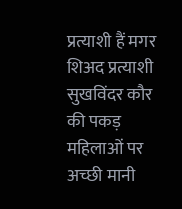प्रत्याशी हैं मगर शिअद प्रत्याशी सुखविंदर कौर की पकड़ महिलाओं पर अच्छी मानी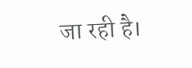जा रही है।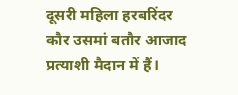दूसरी महिला हरबरिंदर कौर उसमां बतौर आजाद प्रत्याशी मैदान में हैं।